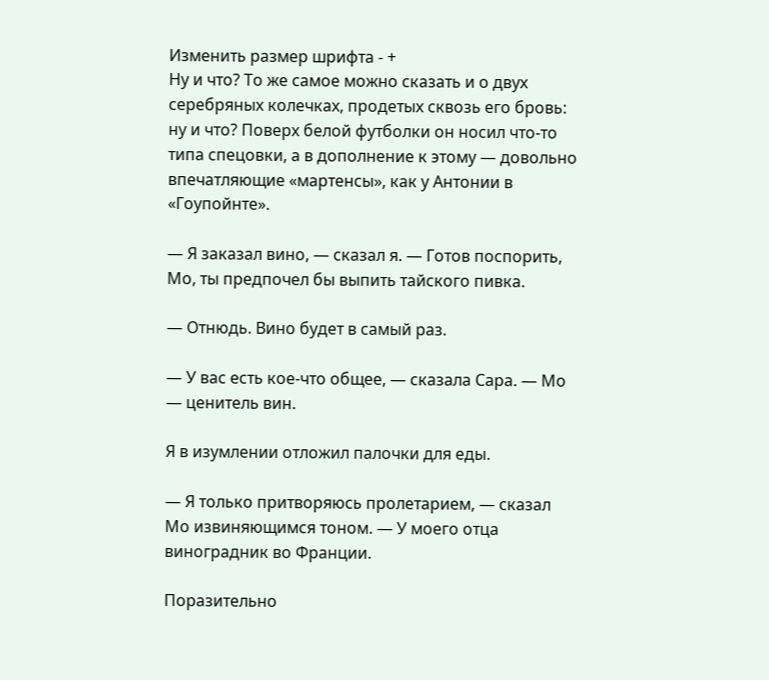Изменить размер шрифта - +
Ну и что? То же самое можно сказать и о двух серебряных колечках, продетых сквозь его бровь: ну и что? Поверх белой футболки он носил что-то типа спецовки, а в дополнение к этому — довольно впечатляющие «мартенсы», как у Антонии в «Гоупойнте».

— Я заказал вино, — сказал я. — Готов поспорить, Мо, ты предпочел бы выпить тайского пивка.

— Отнюдь. Вино будет в самый раз.

— У вас есть кое-что общее, — сказала Сара. — Мо — ценитель вин.

Я в изумлении отложил палочки для еды.

— Я только притворяюсь пролетарием, — сказал Мо извиняющимся тоном. — У моего отца виноградник во Франции.

Поразительно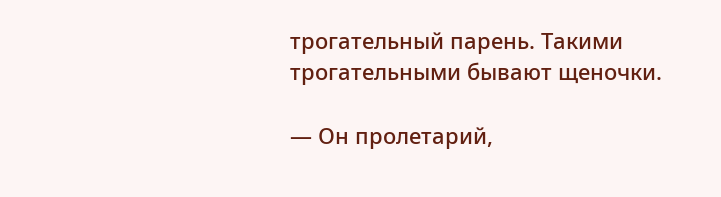трогательный парень. Такими трогательными бывают щеночки.

— Он пролетарий,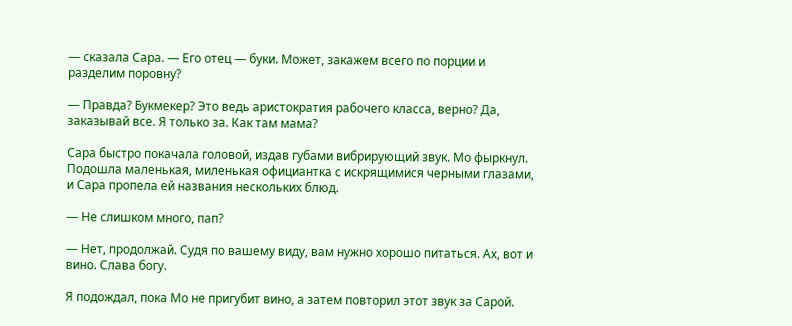— сказала Сара. — Его отец — буки. Может, закажем всего по порции и разделим поровну?

— Правда? Букмекер? Это ведь аристократия рабочего класса, верно? Да, заказывай все. Я только за. Как там мама?

Сара быстро покачала головой, издав губами вибрирующий звук. Мо фыркнул. Подошла маленькая, миленькая официантка с искрящимися черными глазами, и Сара пропела ей названия нескольких блюд.

— Не слишком много, пап?

— Нет, продолжай. Судя по вашему виду, вам нужно хорошо питаться. Ах, вот и вино. Слава богу.

Я подождал, пока Мо не пригубит вино, а затем повторил этот звук за Сарой.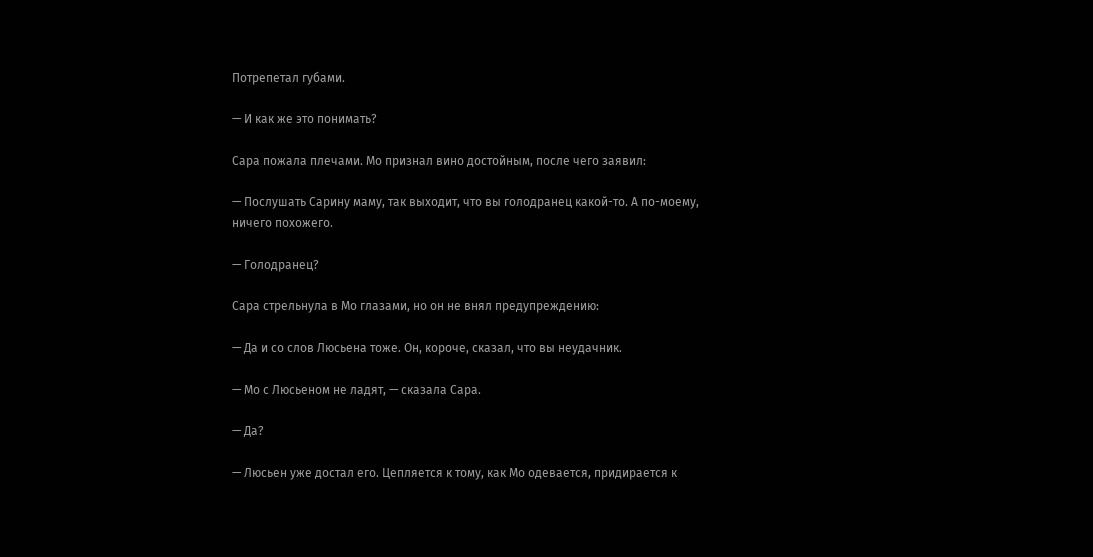Потрепетал губами.

— И как же это понимать?

Сара пожала плечами. Мо признал вино достойным, после чего заявил:

— Послушать Сарину маму, так выходит, что вы голодранец какой-то. А по-моему, ничего похожего.

— Голодранец?

Сара стрельнула в Мо глазами, но он не внял предупреждению:

— Да и со слов Люсьена тоже. Он, короче, сказал, что вы неудачник.

— Мо с Люсьеном не ладят, — сказала Сара.

— Да?

— Люсьен уже достал его. Цепляется к тому, как Мо одевается, придирается к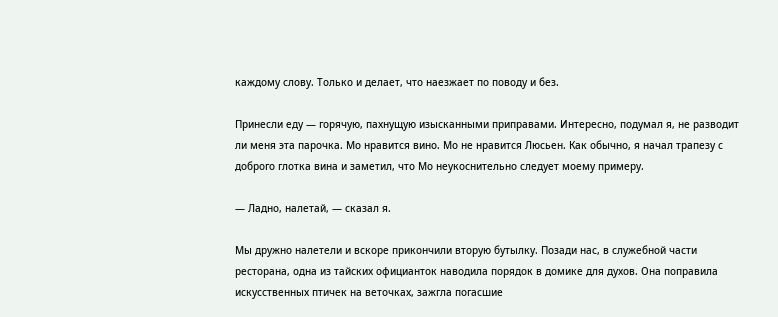каждому слову. Только и делает, что наезжает по поводу и без.

Принесли еду — горячую, пахнущую изысканными приправами. Интересно, подумал я, не разводит ли меня эта парочка. Мо нравится вино. Мо не нравится Люсьен. Как обычно, я начал трапезу с доброго глотка вина и заметил, что Мо неукоснительно следует моему примеру.

— Ладно, налетай, — сказал я.

Мы дружно налетели и вскоре прикончили вторую бутылку. Позади нас, в служебной части ресторана, одна из тайских официанток наводила порядок в домике для духов. Она поправила искусственных птичек на веточках, зажгла погасшие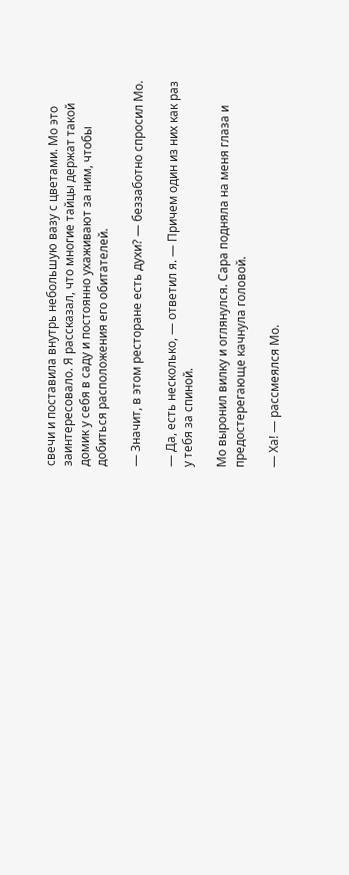свечи и поставила внутрь небольшую вазу с цветами. Мо это заинтересовало. Я рассказал, что многие тайцы держат такой домик у себя в саду и постоянно ухаживают за ним, чтобы добиться расположения его обитателей.

— Значит, в этом ресторане есть духи? — беззаботно спросил Мо.

— Да, есть несколько, — ответил я. — Причем один из них как раз у тебя за спиной.

Мо выронил вилку и оглянулся. Сара подняла на меня глаза и предостерегающе качнула головой.

— Ха! — рассмеялся Мо.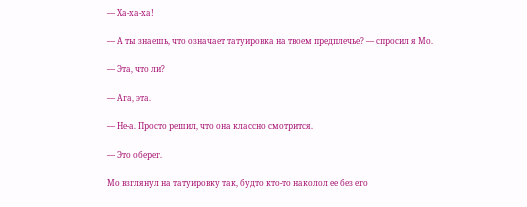— Ха-ха-ха!

— А ты знаешь, что означает татуировка на твоем предплечье? — спросил я Мо.

— Эта, что ли?

— Ага, эта.

— Не-а. Просто решил, что она классно смотрится.

— Это оберег.

Мо взглянул на татуировку так, будто кто-то наколол ее без его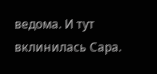ведома. И тут вклинилась Сара.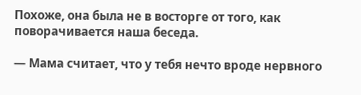Похоже, она была не в восторге от того, как поворачивается наша беседа.

— Мама считает, что у тебя нечто вроде нервного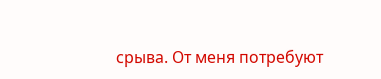срыва. От меня потребуют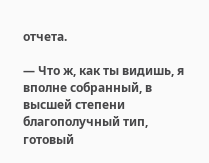отчета.

— Что ж, как ты видишь, я вполне собранный, в высшей степени благополучный тип, готовый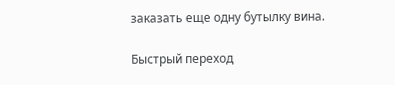заказать еще одну бутылку вина.

Быстрый переход